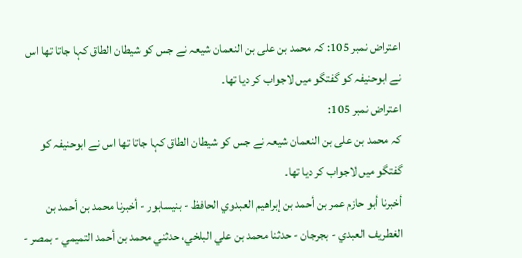اعتراض نمبر 105: کہ محمد بن علی بن النعمان شیعہ نے جس کو شیطان الطاق کہا جاتا تھا اس نے ابوحنیفہ کو گفتگو میں لاجواب کر دیا تھا۔
اعتراض نمبر 105:
کہ محمد بن علی بن النعمان شیعہ نے جس کو شیطان الطاق کہا جاتا تھا اس نے ابوحنیفہ کو گفتگو میں لاجواب کر دیا تھا۔
أخبرنا أبو حازم عمر بن أحمد بن إبراهيم العبدوي الحافظ - بنيسابور - أخبرنا محمد بن أحمد بن الغطريف العبدي - بجرجان - حدثنا محمد بن علي البلخي، حدثني محمد بن أحمد التميمي - بمصر -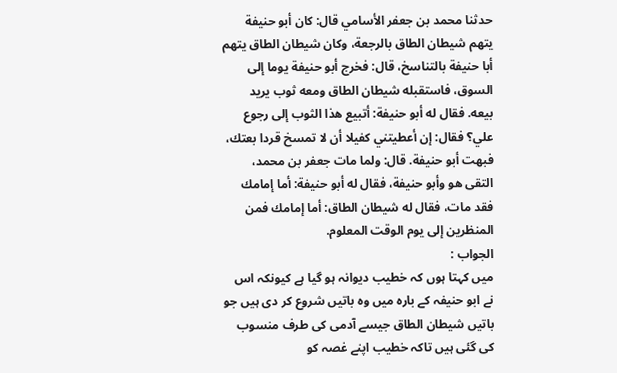حدثنا محمد بن جعفر الأسامي قال: كان أبو حنيفة يتهم شيطان الطاق بالرجعة، وكان شيطان الطاق يتهم أبا حنيفة بالتناسخ، قال: فخرج أبو حنيفة يوما إلى السوق، فاستقبله شيطان الطاق ومعه ثوب يريد بيعه. فقال له أبو حنيفة: أتبيع هذا الثوب إلى رجوع علي؟ فقال: إن أعطيتني كفيلا أن لا تمسخ قردا بعتك، فبهت أبو حنيفة. قال: ولما مات جعفر بن محمد، التقى هو وأبو حنيفة، فقال له أبو حنيفة: أما إمامك فقد مات، فقال له شيطان الطاق: أما إمامك فمن المنظرين إلى يوم الوقت المعلوم.
الجواب :
میں کہتا ہوں کہ خطیب دیوانہ ہو گیا ہے کیونکہ اس نے ابو حنیفہ کے بارہ میں وہ باتیں شروع کر دی ہیں جو باتیں شیطان الطاق جیسے آدمی کی طرف منسوب کی گئی ہیں تاکہ خطیب اپنے غصہ کو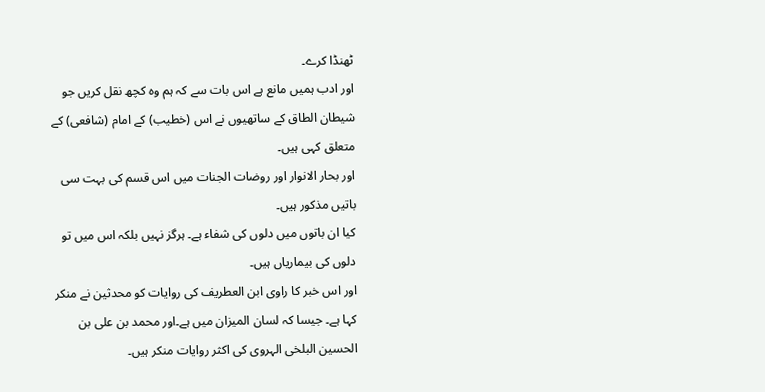ٹھنڈا کرے۔
اور ادب ہمیں مانع ہے اس بات سے کہ ہم وہ کچھ نقل کریں جو شیطان الطاق کے ساتھیوں نے اس (خطیب) کے امام (شافعی) کے متعلق کہی ہیں۔
اور بحار الانوار اور روضات الجنات میں اس قسم کی بہت سی باتیں مذکور ہیں۔
کیا ان باتوں میں دلوں کی شفاء ہے۔ ہرگز نہیں بلکہ اس میں تو دلوں کی بیماریاں ہیں۔
اور اس خبر کا راوی ابن العطریف کی روایات کو محدثین نے منکر کہا ہے۔ جیسا کہ لسان المیزان میں ہے۔اور محمد بن علی بن الحسین البلخی الہروی کی اکثر روایات منکر ہیں۔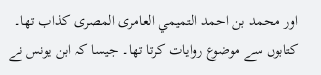اور محمد بن احمد التميمي العامری المصری کذاب تھا۔ کتابوں سے موضوع روایات کرتا تھا۔ جیسا کہ ابن یونس نے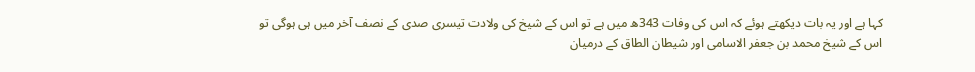کہا ہے اور یہ بات دیکھتے ہوئے کہ اس کی وفات 343ھ میں ہے تو اس کے شیخ کی ولادت تیسری صدی کے نصف آخر میں ہی ہوگی تو اس کے شیخ محمد بن جعفر الاسامی اور شیطان الطاق کے درمیان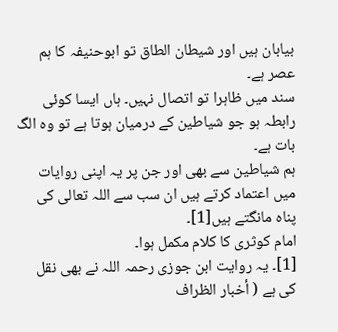بیابان ہیں اور شیطان الطاق تو ابوحنیفہ کا ہم عصر ہے۔
سند میں ظاہرا تو اتصال نہیں۔ ہاں ایسا کوئی رابطہ ہو جو شیاطین کے درمیان ہوتا ہے تو وہ الگ بات ہے۔
ہم شیاطین سے بھی اور جن پر یہ اپنی روایات میں اعتماد کرتے ہیں ان سب سے اللہ تعالی کی پناہ مانگتے ہیں[1]۔
امام کوثری کا کلام مکمل ہوا۔
[1]۔ یہ روایت ابن جوزی رحمہ اللہ نے بھی نقل کی ہے ( أخبار الظراف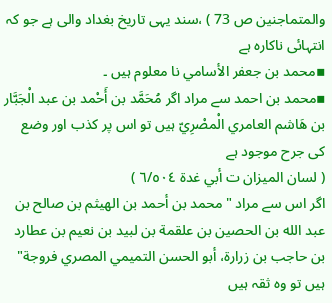والمتماجنين ص 73 ) ،سند یہی تاریخ بغداد والی ہے جو کہ انتہائی ناکارہ ہے
▪محمد بن جعفر الأسامي نا معلوم ہیں ۔
▪محمد بن احمد سے مراد اگر مُحَمَّد بن أَحْمد بن عبد الْجَبَّار بن هَاشم العامري الْمصْرِيّ ہیں تو اس پر کذب اور وضع کی جرح موجود ہے
( لسان الميزان ت أبي غدة ٦/٥٠٤ )
اگر اس سے مراد "محمد بن أحمد بن الهيثم بن صالح بن عبد الله بن الحصين بن علقمة بن لبيد بن نعيم بن عطارد بن حاجب بن زرارة، أبو الحسن التميمي المصري فروجة" ہیں تو وہ ثقہ ہیں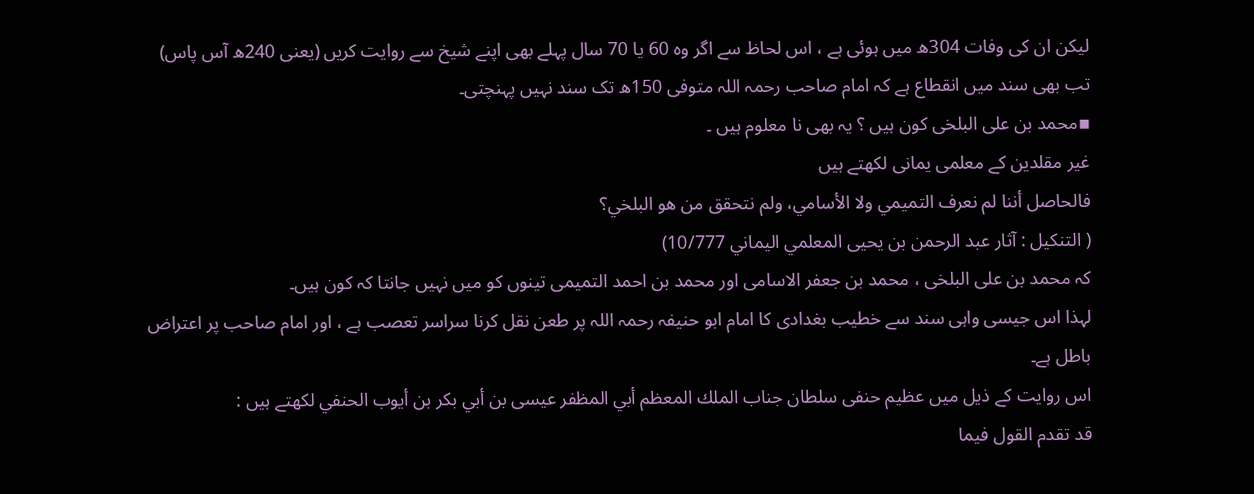لیکن ان کی وفات 304ھ میں ہوئی ہے ، اس لحاظ سے اگر وہ 60 یا 70 سال پہلے بھی اپنے شیخ سے روایت کریں (یعنی 240ھ آس پاس)
تب بھی سند میں انقطاع ہے کہ امام صاحب رحمہ اللہ متوفی 150ھ تک سند نہیں پہنچتی۔
▪محمد بن علی البلخی کون ہیں ؟ یہ بھی نا معلوم ہیں ۔
غیر مقلدین کے معلمی یمانی لکھتے ہیں
فالحاصل أننا لم نعرف التميمي ولا الأسامي، ولم نتحقق من هو البلخي؟
( التنکیل : آثار عبد الرحمن بن يحيى المعلمي اليماني 10/777)
کہ محمد بن علی البلخی ، محمد بن جعفر الاسامی اور محمد بن احمد التمیمی تینوں کو میں نہیں جانتا کہ کون ہیں۔
لہذا اس جیسی واہی سند سے خطیب بغدادی کا امام ابو حنیفہ رحمہ اللہ پر طعن نقل کرنا سراسر تعصب ہے ، اور امام صاحب پر اعتراض باطل ہے۔
اس روایت کے ذیل میں عظیم حنفی سلطان جناب الملك المعظم أبي المظفر عيسى بن أبي بكر بن أيوب الحنفي لکھتے ہیں :
قد تقدم القول فيما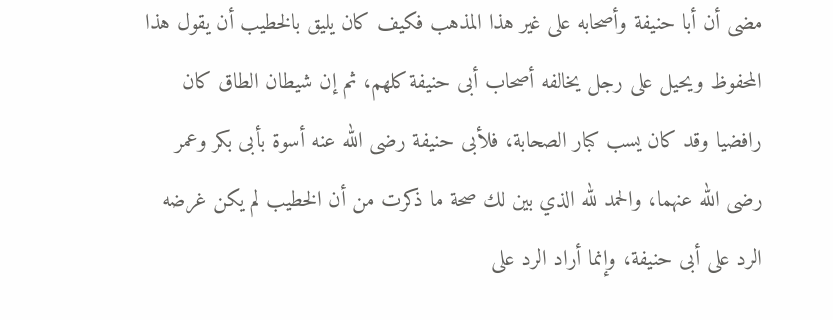مضى أن أبا حنيفة وأصحابه على غير هذا المذهب فكيف كان يليق بالخطيب أن يقول هذا المحفوظ ويحيل على رجل يخالفه أصحاب أبى حنيفة كلهم، ثم إن شيطان الطاق كان رافضيا وقد كان يسب كبار الصحابة، فلأبى حنيفة رضى الله عنه أسوة بأبى بكر وعمر رضى الله عنهما، والحمد لله الذي بين لك صحة ما ذكرت من أن الخطيب لم يكن غرضه الرد على أبى حنيفة، وإنما أراد الرد على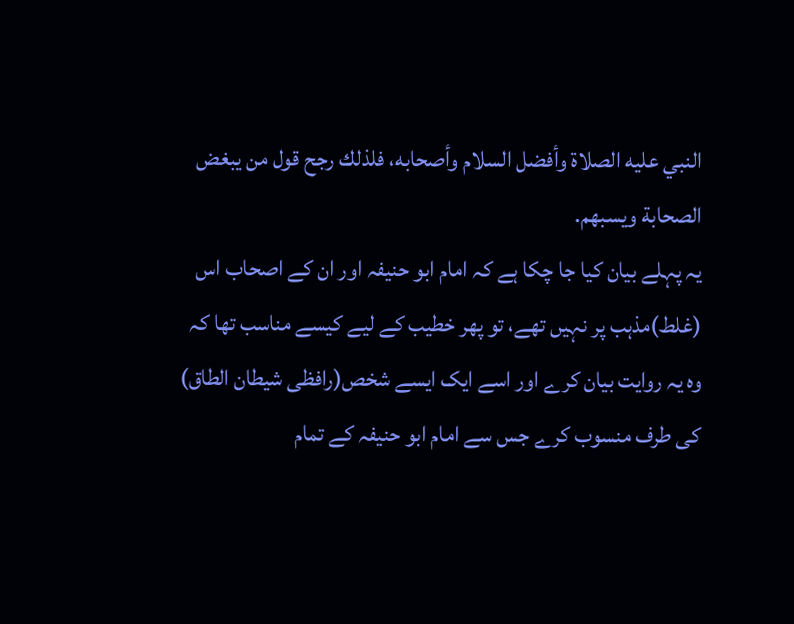النبي عليه الصلاة وأفضل السلام وأصحابه، فلذلك رجح قول من يبغض الصحابة ويسبهم.
یہ پہلے بیان کیا جا چکا ہے کہ امام ابو حنیفہ اور ان کے اصحاب اس (غلط)مذہب پر نہیں تھے، تو پھر خطیب کے لیے کیسے مناسب تھا کہ وہ یہ روایت بیان کرے اور اسے ایک ایسے شخص(رافظی شیطان الطاق) کی طرف منسوب کرے جس سے امام ابو حنیفہ کے تمام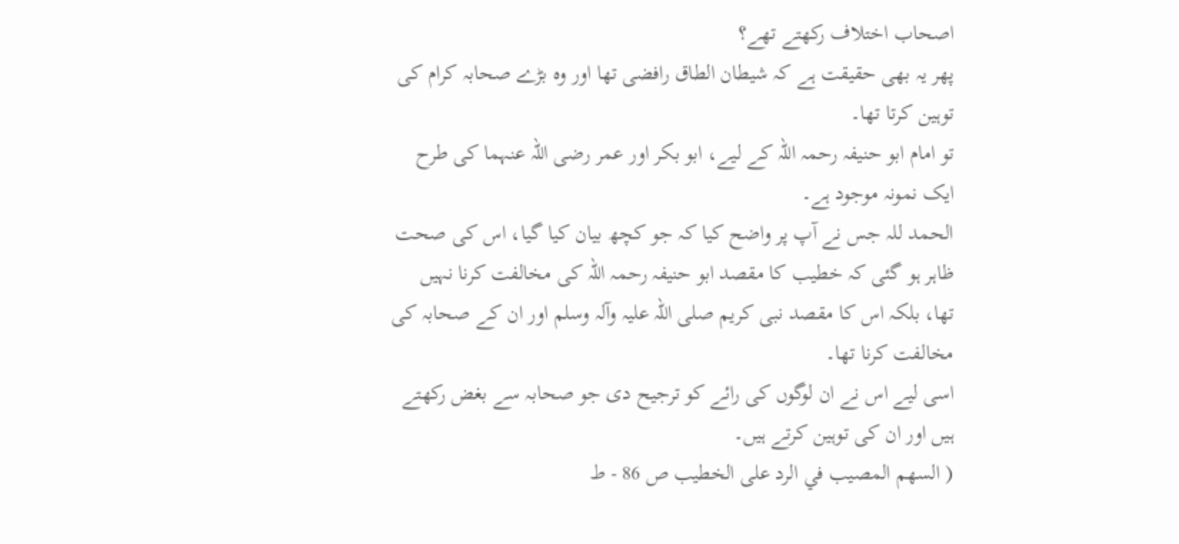اصحاب اختلاف رکھتے تھے؟
پھر یہ بھی حقیقت ہے کہ شیطان الطاق رافضی تھا اور وہ بڑے صحابہ کرام کی توہین کرتا تھا۔
تو امام ابو حنیفہ رحمہ اللہ کے لیے، ابو بکر اور عمر رضی اللہ عنہما کی طرح ایک نمونہ موجود ہے۔
الحمد للہ جس نے آپ پر واضح کیا کہ جو کچھ بیان کیا گیا، اس کی صحت ظاہر ہو گئی کہ خطیب کا مقصد ابو حنیفہ رحمہ اللہ کی مخالفت کرنا نہیں تھا، بلکہ اس کا مقصد نبی کریم صلی اللہ علیہ وآلہ وسلم اور ان کے صحابہ کی مخالفت کرنا تھا۔
اسی لیے اس نے ان لوگوں کی رائے کو ترجیح دی جو صحابہ سے بغض رکھتے ہیں اور ان کی توہین کرتے ہیں۔
( السهم المصيب في الرد على الخطيب ص 86 - ط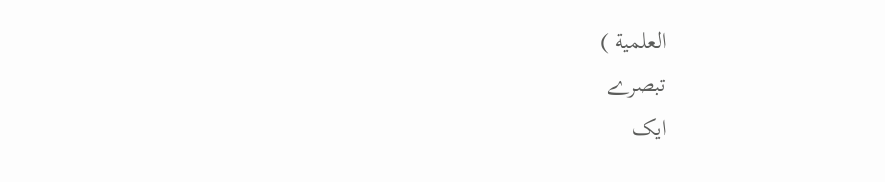العلمية )
تبصرے
ایک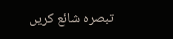تبصرہ شائع کریں